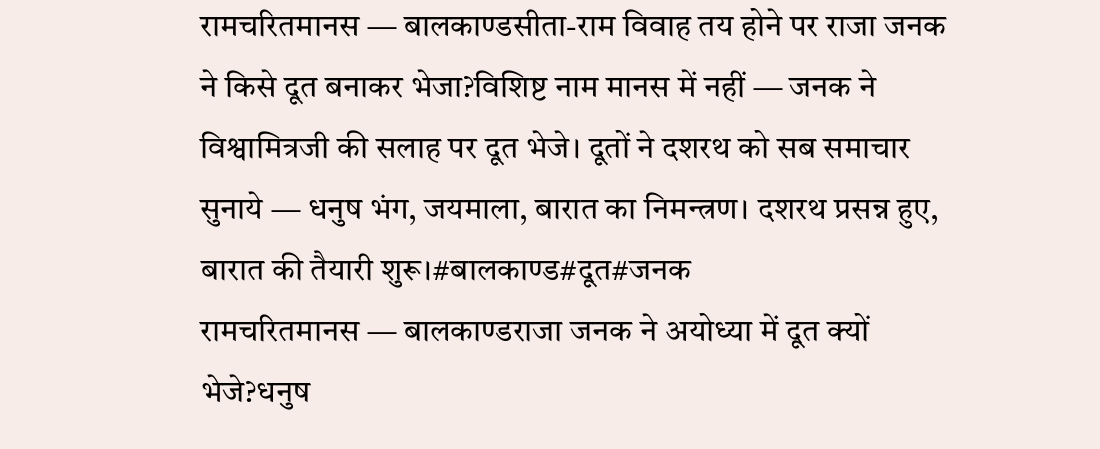रामचरितमानस — बालकाण्डसीता-राम विवाह तय होने पर राजा जनक ने किसे दूत बनाकर भेजा?विशिष्ट नाम मानस में नहीं — जनक ने विश्वामित्रजी की सलाह पर दूत भेजे। दूतों ने दशरथ को सब समाचार सुनाये — धनुष भंग, जयमाला, बारात का निमन्त्रण। दशरथ प्रसन्न हुए, बारात की तैयारी शुरू।#बालकाण्ड#दूत#जनक
रामचरितमानस — बालकाण्डराजा जनक ने अयोध्या में दूत क्यों भेजे?धनुष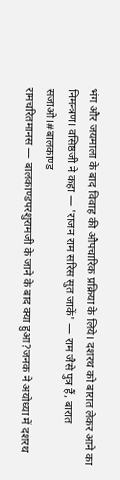भंग और जयमाला के बाद विवाह की औपचारिक प्रक्रिया के लिये। दशरथ को बारात लेकर आने का निमन्त्रण। वसिष्ठजी ने कहा — 'राजन राम सरिस सुत जाकें' — राम जैसे पुत्र हैं, बारात सजाओ।#बालकाण्ड
रामचरितमानस — बालकाण्डपरशुरामजी के जाने के बाद क्या हुआ?जनक ने अयोध्या में दशरथ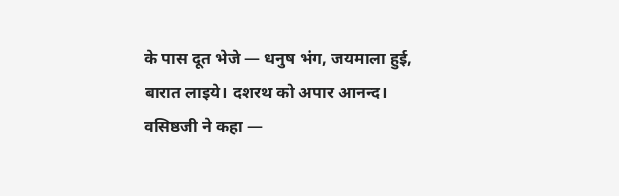के पास दूत भेजे — धनुष भंग, जयमाला हुई, बारात लाइये। दशरथ को अपार आनन्द। वसिष्ठजी ने कहा —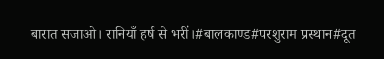बारात सजाओ। रानियाँ हर्ष से भरीं।#बालकाण्ड#परशुराम प्रस्थान#दूत